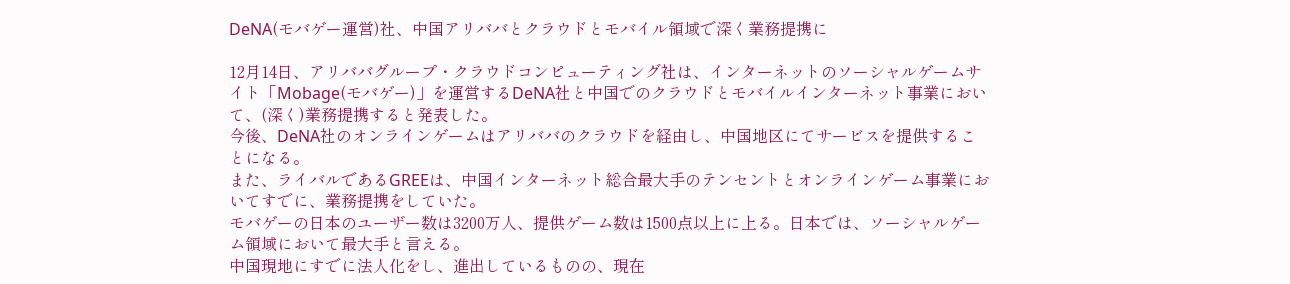DeNA(モバゲー運営)社、中国アリババとクラウドとモバイル領域で深く業務提携に

12月14日、アリババグループ・クラウドコンピューティング社は、インターネットのソーシャルゲームサイト「Mobage(モバゲー)」を運営するDeNA社と中国でのクラウドとモバイルインターネット事業において、(深く)業務提携すると発表した。
今後、DeNA社のオンラインゲームはアリババのクラウドを経由し、中国地区にてサービスを提供することになる。
また、ライバルであるGREEは、中国インターネット総合最大手のテンセントとオンラインゲーム事業においてすでに、業務提携をしていた。
モバゲーの日本のユーザー数は3200万人、提供ゲーム数は1500点以上に上る。日本では、ソーシャルゲーム領域において最大手と言える。
中国現地にすでに法人化をし、進出しているものの、現在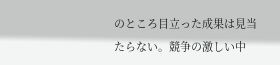のところ目立った成果は見当たらない。競争の激しい中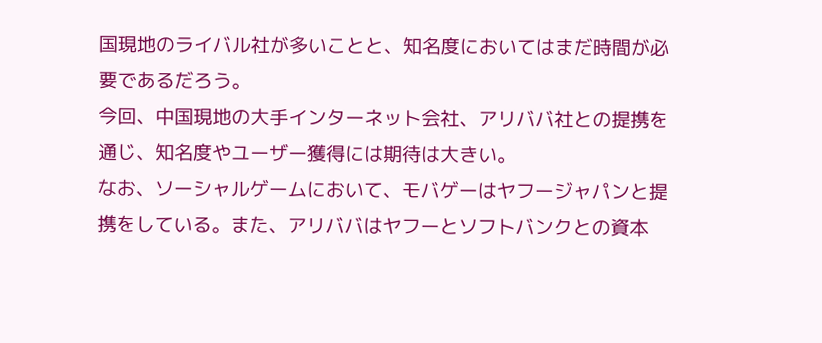国現地のライバル社が多いことと、知名度においてはまだ時間が必要であるだろう。
今回、中国現地の大手インターネット会社、アリババ社との提携を通じ、知名度やユーザー獲得には期待は大きい。
なお、ソーシャルゲームにおいて、モバゲーはヤフージャパンと提携をしている。また、アリババはヤフーとソフトバンクとの資本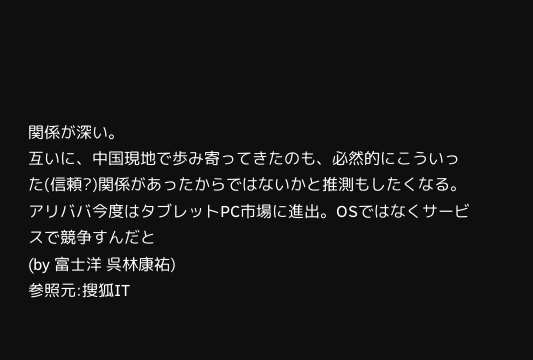関係が深い。
互いに、中国現地で歩み寄ってきたのも、必然的にこういった(信頼?)関係があったからではないかと推測もしたくなる。
アリババ今度はタブレットPC市場に進出。OSではなくサービスで競争すんだと
(by 富士洋 呉林康祐)
参照元:搜狐IT